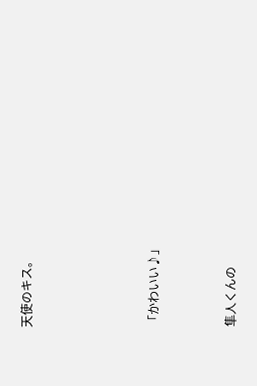天使のキス。




「かわいい♪」


隼人くんの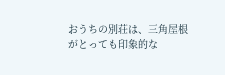おうちの別荘は、三角屋根がとっても印象的な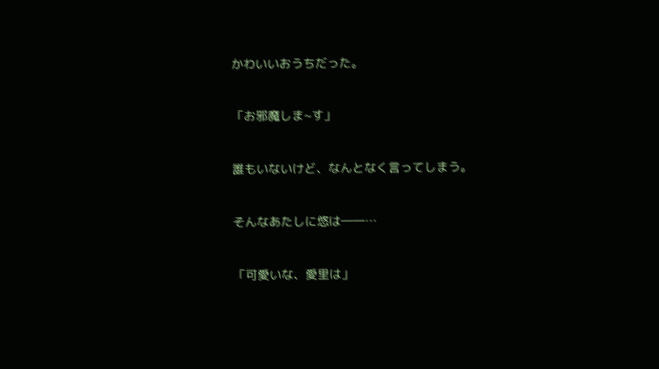かわいいおうちだった。


「お邪魔しま~す」


誰もいないけど、なんとなく言ってしまう。


そんなあたしに悠は――…


「可愛いな、愛里は」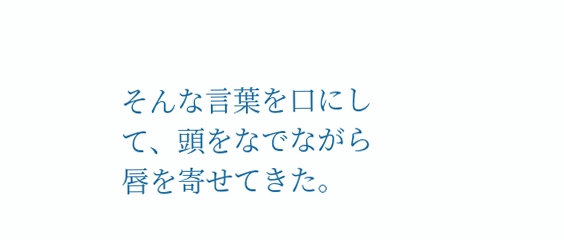そんな言葉を口にして、頭をなでながら唇を寄せてきた。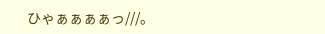ひゃぁぁぁぁっ///。